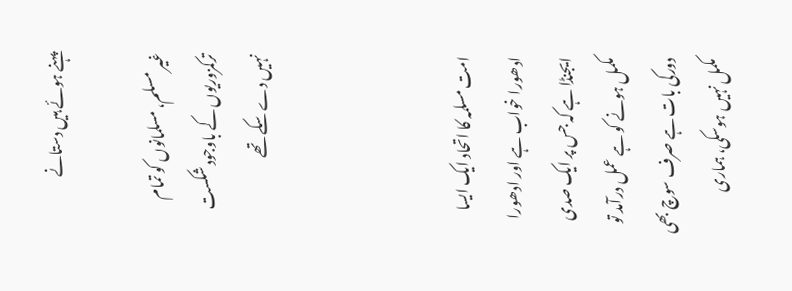پہنے ہوئے ہیں دستانے

غیر مسلم، مسلمانوں کو تمام ترکمزوریوں کے باوجود شکست نہیں دے سکے تھے



امت مسلمہ کا اتحاد ایک ایسا ادھورا خواب ہے اور ادھورا ایجنڈا ہے کہ جس پر ایک صدی مکمل ہونے کو ہے عمل درآمد تو دورکی بات ہے صرف سوچ بھی مکمل نہیں ہوسکی، ہماری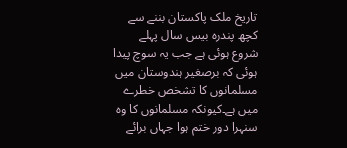تاریخ ملک پاکستان بننے سے کچھ پندرہ بیس سال پہلے شروع ہوئی ہے جب یہ سوچ پیدا ہوئی کہ برصغیر ہندوستان میں مسلمانوں کا تشخص خطرے میں ہے۔کیونکہ مسلمانوں کا وہ سنہرا دور ختم ہوا جہاں برائے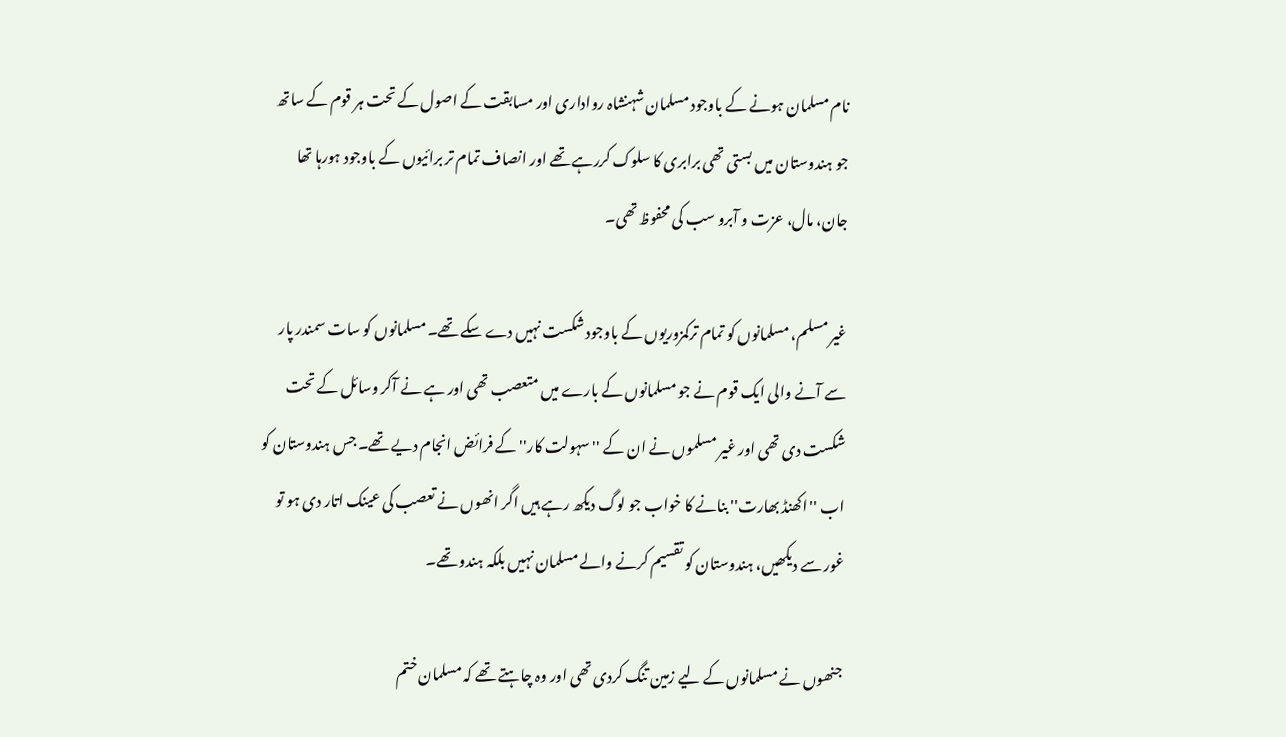نام مسلمان ہونے کے باوجود مسلمان شہنشاہ رواداری اور مسابقت کے اصول کے تحت ہر قوم کے ساتھ جو ہندوستان میں بستی تھی برابری کا سلوک کررہے تھے اور انصاف تمام تر برائیوں کے باوجود ہورہا تھا جان، مال، عزت و آبرو سب کی محفوظ تھی۔

غیر مسلم، مسلمانوں کو تمام ترکمزوریوں کے باوجود شکست نہیں دے سکے تھے۔ مسلمانوں کو سات سمندر پار سے آنے والی ایک قوم نے جو مسلمانوں کے بارے میں متعصب تھی اور ہے نے آکر وسائل کے تحت شکست دی تھی اور غیر مسلموں نے ان کے ''سہولت کار'' کے فرائض انجام دیے تھے۔ جس ہندوستان کو اب ''اکھنڈ بھارت'' بنانے کا خواب جو لوگ دیکھ رہے ہیں اگر انھوں نے تعصب کی عینک اتار دی ہو تو غور سے دیکھیں، ہندوستان کو تقسیم کرنے والے مسلمان نہیں بلکہ ہندو تھے۔

جنھوں نے مسلمانوں کے لیے زمین تنگ کردی تھی اور وہ چاہتے تھے کہ مسلمان ختم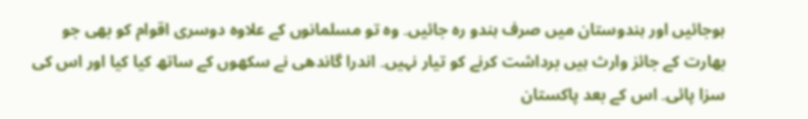ہوجائیں اور ہندوستان میں صرف ہندو رہ جائیں۔ وہ تو مسلمانوں کے علاوہ دوسری اقوام کو بھی جو بھارت کے جائز وارث ہیں برداشت کرنے کو تیار نہیں۔ اندرا گاندھی نے سکھوں کے ساتھ کیا کیا اور اس کی سزا پائی۔ اس کے بعد پاکستان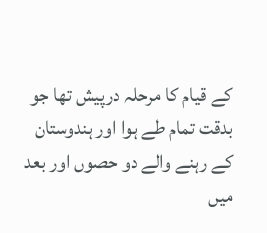کے قیام کا مرحلہ درپیش تھا جو بدقت تمام طے ہوا اور ہندوستان کے رہنے والے دو حصوں اور بعد میں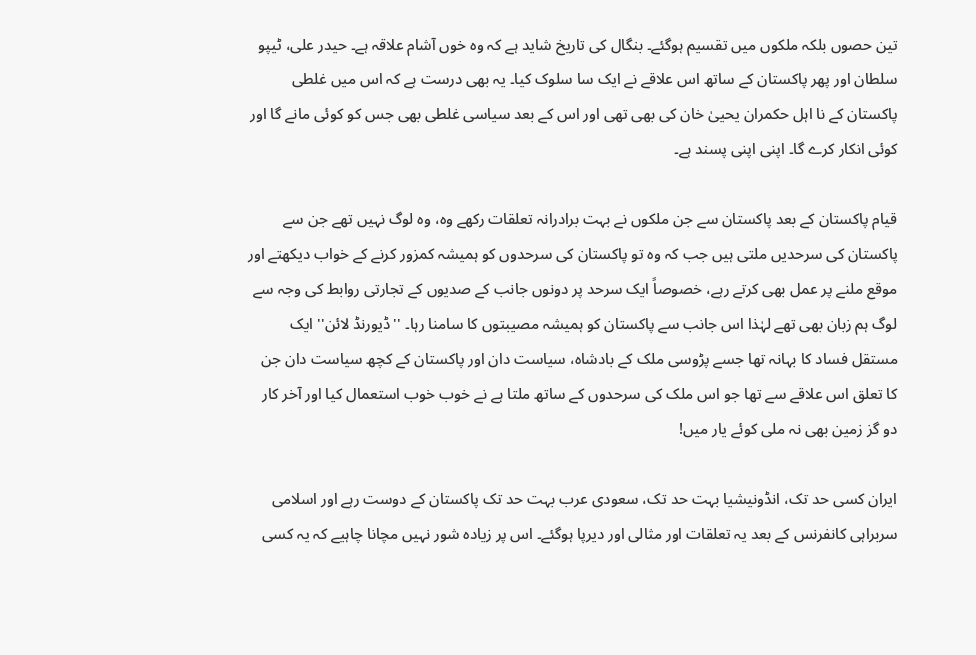تین حصوں بلکہ ملکوں میں تقسیم ہوگئے۔ بنگال کی تاریخ شاید ہے کہ وہ خوں آشام علاقہ ہے۔ حیدر علی، ٹیپو سلطان اور پھر پاکستان کے ساتھ اس علاقے نے ایک سا سلوک کیا۔ یہ بھی درست ہے کہ اس میں غلطی پاکستان کے نا اہل حکمران یحییٰ خان کی بھی تھی اور اس کے بعد سیاسی غلطی بھی جس کو کوئی مانے گا اور کوئی انکار کرے گا۔ اپنی اپنی پسند ہے۔

قیام پاکستان کے بعد پاکستان سے جن ملکوں نے بہت برادرانہ تعلقات رکھے وہ، وہ لوگ نہیں تھے جن سے پاکستان کی سرحدیں ملتی ہیں جب کہ وہ تو پاکستان کی سرحدوں کو ہمیشہ کمزور کرنے کے خواب دیکھتے اور موقع ملنے پر عمل بھی کرتے رہے، خصوصاً ایک سرحد پر دونوں جانب کے صدیوں کے تجارتی روابط کی وجہ سے لوگ ہم زبان بھی تھے لہٰذا اس جانب سے پاکستان کو ہمیشہ مصیبتوں کا سامنا رہا۔ ''ڈیورنڈ لائن'' ایک مستقل فساد کا بہانہ تھا جسے پڑوسی ملک کے بادشاہ، سیاست دان اور پاکستان کے کچھ سیاست دان جن کا تعلق اس علاقے سے تھا جو اس ملک کی سرحدوں کے ساتھ ملتا ہے نے خوب خوب استعمال کیا اور آخر کار دو گز زمین بھی نہ ملی کوئے یار میں!

ایران کسی حد تک، انڈونیشیا بہت حد تک، سعودی عرب بہت حد تک پاکستان کے دوست رہے اور اسلامی سربراہی کانفرنس کے بعد یہ تعلقات اور مثالی اور دیرپا ہوگئے۔ اس پر زیادہ شور نہیں مچانا چاہیے کہ یہ کسی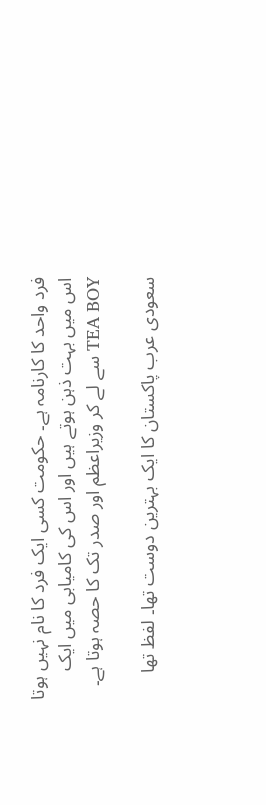فرد واحد کا کارنامہ ہے۔ حکومت کسی ایک فرد کا نام نہیں ہوتا اس میں بہت ذہن ہوتے ہیں اور اس کی کامیابی میں ایک TEA BOY سے لے کر وزیراعظم اور صدر تک کا حصہ ہوتا ہے۔

سعودی عرب پاکستان کا ایک بہترین دوست تھا۔ لفظ تھا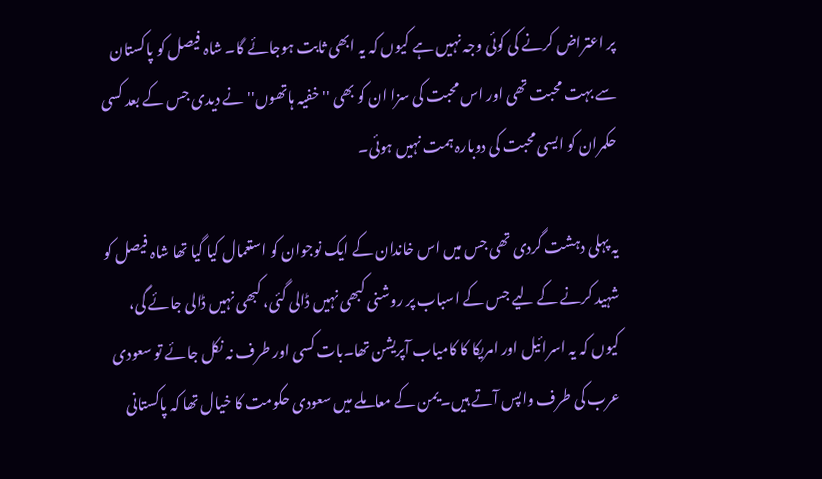پر اعتراض کرنے کی کوئی وجہ نہیں ہے کیوں کہ یہ ابھی ثابت ہوجائے گا۔ شاہ فیصل کو پاکستان سے بہت محبت تھی اور اس محبت کی سزا ان کو بھی ''خفیہ ہاتھوں'' نے دیدی جس کے بعد کسی حکمران کو ایسی محبت کی دوبارہ ہمت نہیں ہوئی۔

یہ پہلی دہشت گردی تھی جس میں اس خاندان کے ایک نوجوان کو استعمال کیا گیا تھا شاہ فیصل کو شہید کرنے کے لیے جس کے اسباب پر روشنی کبھی نہیں ڈالی گئی، کبھی نہیں ڈالی جائے گی، کیوں کہ یہ اسرائیل اور امریکا کا کامیاب آپریشن تھا۔بات کسی اور طرف نہ نکل جائے تو سعودی عرب کی طرف واپس آتے ہیں۔ یمن کے معاملے میں سعودی حکومت کا خیال تھا کہ پاکستانی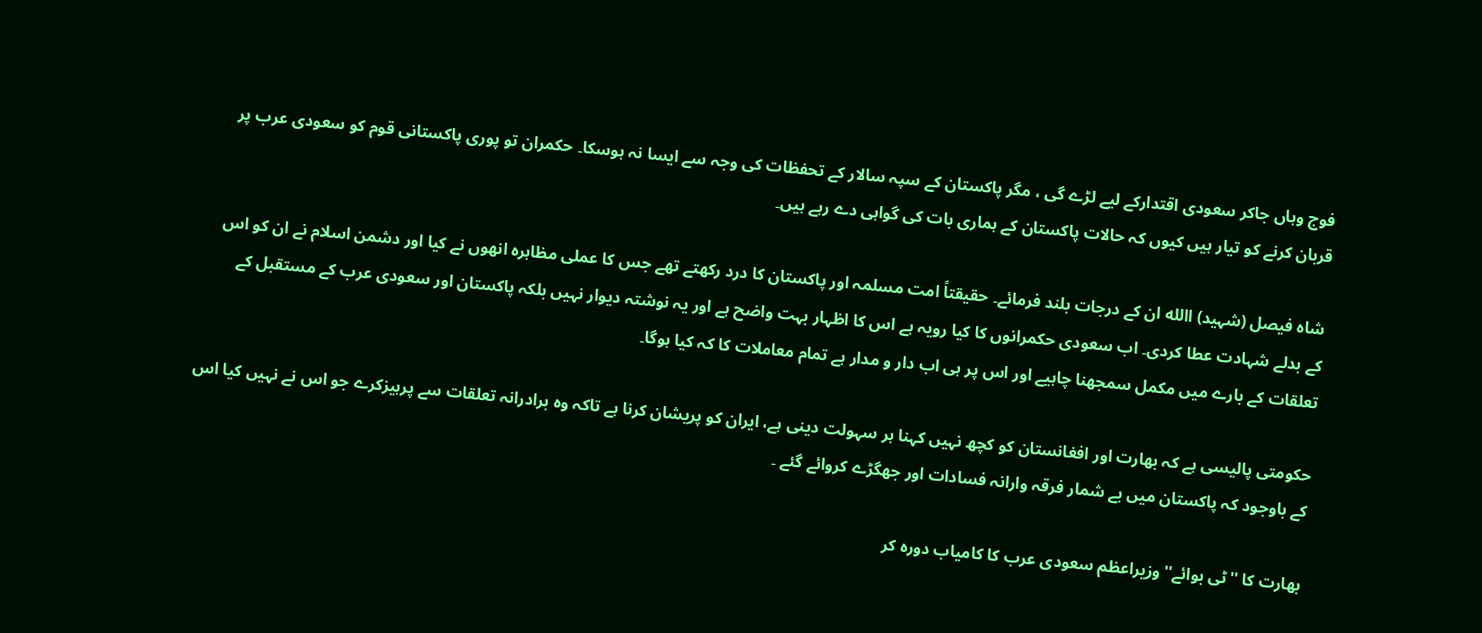فوج وہاں جاکر سعودی اقتدارکے لیے لڑے گی ، مگر پاکستان کے سپہ سالار کے تحفظات کی وجہ سے ایسا نہ ہوسکا۔ حکمران تو پوری پاکستانی قوم کو سعودی عرب پر قربان کرنے کو تیار ہیں کیوں کہ حالات پاکستان کے ہماری بات کی گواہی دے رہے ہیں۔

شاہ فیصل (شہید) االله ان کے درجات بلند فرمائے۔ حقیقتاً امت مسلمہ اور پاکستان کا درد رکھتے تھے جس کا عملی مظاہرہ انھوں نے کیا اور دشمن اسلام نے ان کو اس کے بدلے شہادت عطا کردی۔ اب سعودی حکمرانوں کا کیا رویہ ہے اس کا اظہار بہت واضح ہے اور یہ نوشتہ دیوار نہیں بلکہ پاکستان اور سعودی عرب کے مستقبل کے تعلقات کے بارے میں مکمل سمجھنا چاہیے اور اس پر ہی اب دار و مدار ہے تمام معاملات کا کہ کیا ہوگا۔

حکومتی پالیسی ہے کہ بھارت اور افغانستان کو کچھ نہیں کہنا ہر سہولت دینی ہے، ایران کو پریشان کرنا ہے تاکہ وہ برادرانہ تعلقات سے پرہیزکرے جو اس نے نہیں کیا اس کے باوجود کہ پاکستان میں بے شمار فرقہ وارانہ فسادات اور جھگڑے کروائے گئے ۔

بھارت کا ''ٹی بوائے'' وزیراعظم سعودی عرب کا کامیاب دورہ کر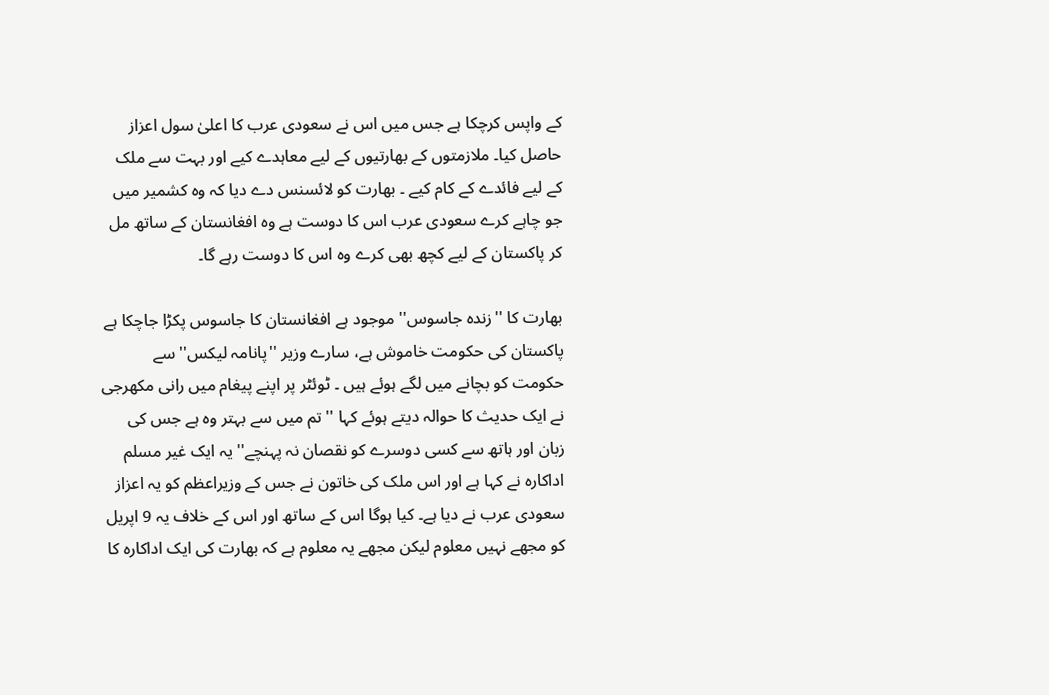کے واپس کرچکا ہے جس میں اس نے سعودی عرب کا اعلیٰ سول اعزاز حاصل کیا۔ ملازمتوں کے بھارتیوں کے لیے معاہدے کیے اور بہت سے ملک کے لیے فائدے کے کام کیے ۔ بھارت کو لائسنس دے دیا کہ وہ کشمیر میں جو چاہے کرے سعودی عرب اس کا دوست ہے وہ افغانستان کے ساتھ مل کر پاکستان کے لیے کچھ بھی کرے وہ اس کا دوست رہے گا۔

بھارت کا ''زندہ جاسوس'' موجود ہے افغانستان کا جاسوس پکڑا جاچکا ہے پاکستان کی حکومت خاموش ہے، سارے وزیر ''پانامہ لیکس'' سے حکومت کو بچانے میں لگے ہوئے ہیں ۔ ٹوئٹر پر اپنے پیغام میں رانی مکھرجی نے ایک حدیث کا حوالہ دیتے ہوئے کہا ''تم میں سے بہتر وہ ہے جس کی زبان اور ہاتھ سے کسی دوسرے کو نقصان نہ پہنچے'' یہ ایک غیر مسلم اداکارہ نے کہا ہے اور اس ملک کی خاتون نے جس کے وزیراعظم کو یہ اعزاز سعودی عرب نے دیا ہے۔ کیا ہوگا اس کے ساتھ اور اس کے خلاف یہ 9 اپریل کو مجھے نہیں معلوم لیکن مجھے یہ معلوم ہے کہ بھارت کی ایک اداکارہ کا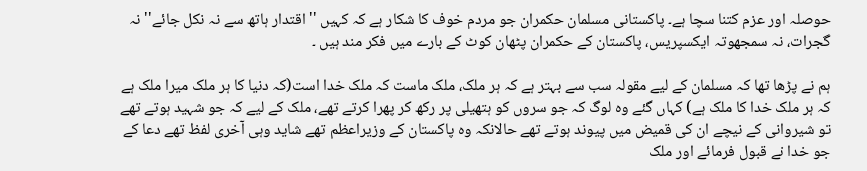حوصلہ اور عزم کتنا سچا ہے۔ پاکستانی مسلمان حکمران جو مردم خوف کا شکار ہے کہ کہیں ''اقتدار ہاتھ سے نہ نکل جائے'' نہ گجرات، نہ سمجھوتہ ایکسپریس، پاکستان کے حکمران پٹھان کوٹ کے بارے میں فکر مند ہیں ۔

ہم نے پڑھا تھا کہ مسلمان کے لیے مقولہ سب سے بہتر ہے کہ ہر ملک، ملک ماست کہ ملک خدا است(کہ دنیا کا ہر ملک میرا ملک ہے کہ ہر ملک خدا کا ملک ہے) کہاں گئے وہ لوگ کہ جو سروں کو ہتھیلی پر رکھ کر پھرا کرتے تھے، ملک کے لیے کہ جو شہید ہوتے تھے تو شیروانی کے نیچے ان کی قمیض میں پیوند ہوتے تھے حالانکہ وہ پاکستان کے وزیراعظم تھے شاید وہی آخری لفظ تھے دعا کے جو خدا نے قبول فرمائے اور ملک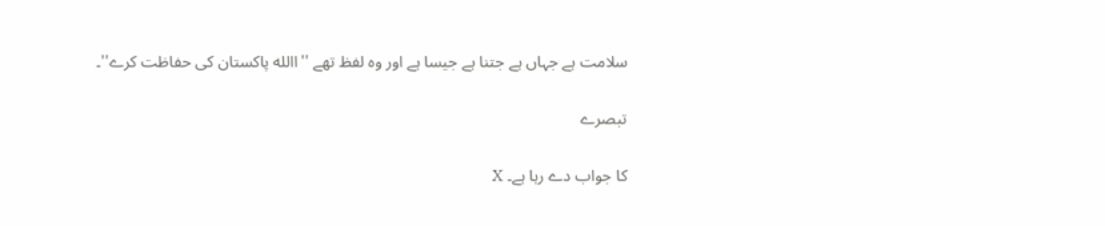سلامت ہے جہاں ہے جتنا ہے جیسا ہے اور وہ لفظ تھے ''االله پاکستان کی حفاظت کرے''۔

تبصرے

کا جواب دے رہا ہے۔ X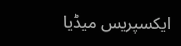ایکسپریس میڈیا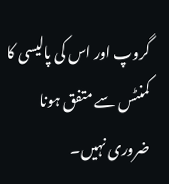گروپ اور اس کی پالیسی کا کمنٹس سے متفق ہونا ضروری نہیں۔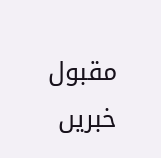مقبول خبریں